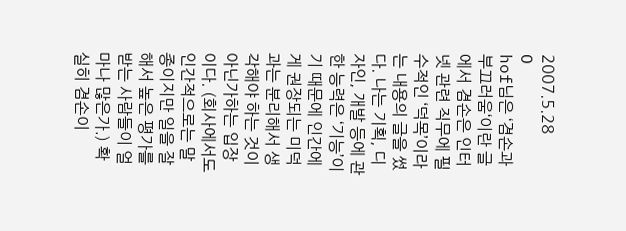2007.5.28
O
hof님은 ‘겸손과 부끄러움‘이란 글에서 겸손은 인터넷 관련 직무에 필수적인 ‘덕목’이라는 내용의 글을 썼다. 나는 기획, 디자인, 개발 등에 관한 능력은 ‘기능’이기 때문에 인간에게 권장되는 미덕과는 분리해서 생각해야 하는 것이 아닌가하는 입장이다. (회사에서도 인간적으로는 말종이지만 일을 잘해서 높은 평가를 받는 사람들이 얼마나 많은가.) 확실히 겸손이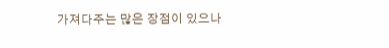가져다주는 많은 장점이 있으나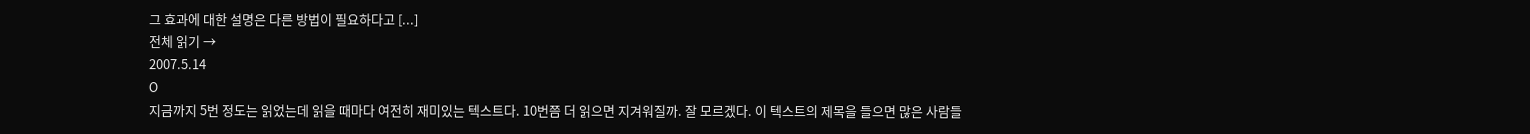그 효과에 대한 설명은 다른 방법이 필요하다고 [...]
전체 읽기 →
2007.5.14
O
지금까지 5번 정도는 읽었는데 읽을 때마다 여전히 재미있는 텍스트다. 10번쯤 더 읽으면 지겨워질까. 잘 모르겠다. 이 텍스트의 제목을 들으면 많은 사람들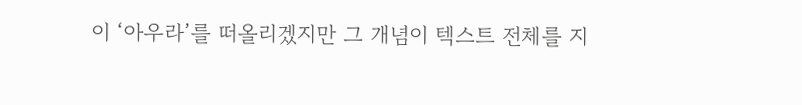이 ‘아우라’를 떠올리겠지만 그 개념이 텍스트 전체를 지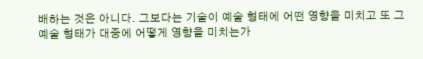배하는 것은 아니다. 그보다는 기술이 예술 형태에 어떤 영향을 미치고 또 그 예술 형태가 대중에 어떻게 영향을 미치는가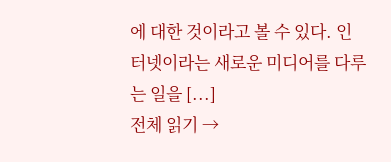에 대한 것이라고 볼 수 있다. 인터넷이라는 새로운 미디어를 다루는 일을 [...]
전체 읽기 →